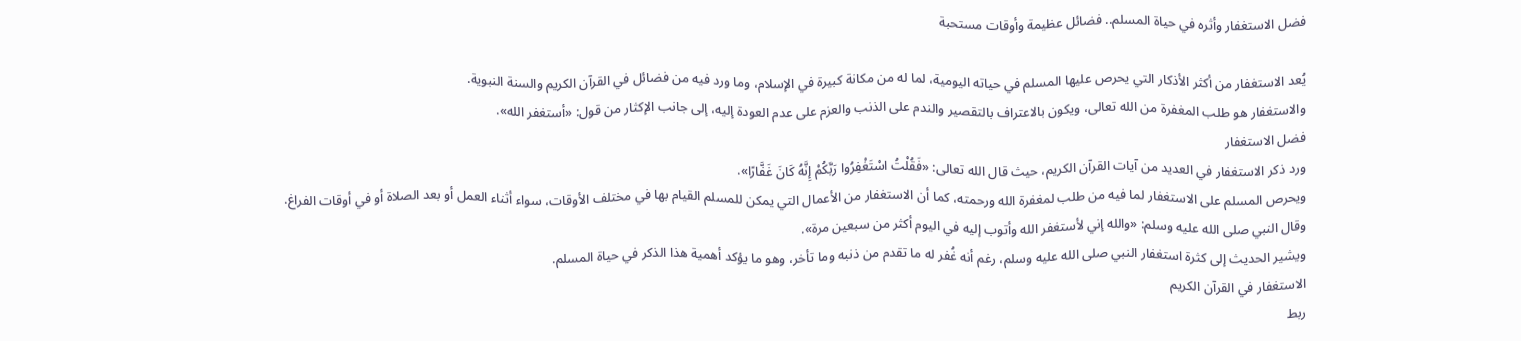فضل الاستغفار وأثره في حياة المسلم.. فضائل عظيمة وأوقات مستحبة

يُعد الاستغفار من أكثر الأذكار التي يحرص عليها المسلم في حياته اليومية، لما له من مكانة كبيرة في الإسلام، وما ورد فيه من فضائل في القرآن الكريم والسنة النبوية.
والاستغفار هو طلب المغفرة من الله تعالى، ويكون بالاعتراف بالتقصير والندم على الذنب والعزم على عدم العودة إليه، إلى جانب الإكثار من قول: «أستغفر الله».
فضل الاستغفار
ورد ذكر الاستغفار في العديد من آيات القرآن الكريم، حيث قال الله تعالى: «فَقُلْتُ اسْتَغْفِرُوا رَبَّكُمْ إِنَّهُ كَانَ غَفَّارًا».
ويحرص المسلم على الاستغفار لما فيه من طلب لمغفرة الله ورحمته، كما أن الاستغفار من الأعمال التي يمكن للمسلم القيام بها في مختلف الأوقات، سواء أثناء العمل أو بعد الصلاة أو في أوقات الفراغ.
وقال النبي صلى الله عليه وسلم: «والله إني لأستغفر الله وأتوب إليه في اليوم أكثر من سبعين مرة».
ويشير الحديث إلى كثرة استغفار النبي صلى الله عليه وسلم، رغم أنه غُفر له ما تقدم من ذنبه وما تأخر، وهو ما يؤكد أهمية هذا الذكر في حياة المسلم.
الاستغفار في القرآن الكريم
ربط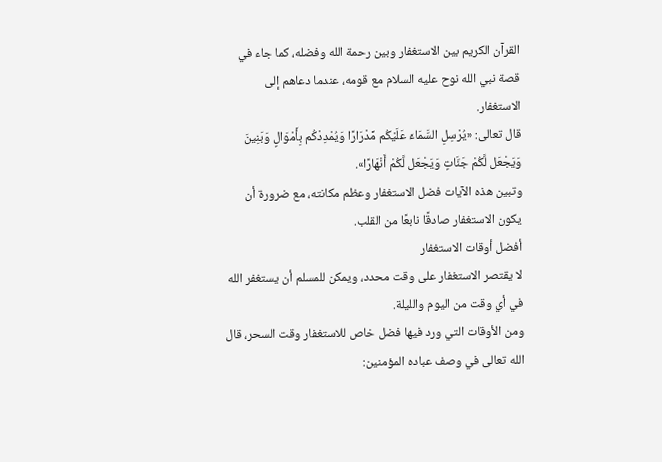القرآن الكريم بين الاستغفار وبين رحمة الله وفضله، كما جاء في قصة نبي الله نوح عليه السلام مع قومه، عندما دعاهم إلى الاستغفار.
قال تعالى: «يُرْسِلِ السَّمَاءَ عَلَيْكُم مِّدْرَارًا وَيُمْدِدْكُم بِأَمْوَالٍ وَبَنِينَ وَيَجْعَل لَّكُمْ جَنَّاتٍ وَيَجْعَل لَّكُمْ أَنْهَارًا».
وتبين هذه الآيات فضل الاستغفار وعظم مكانته، مع ضرورة أن يكون الاستغفار صادقًا نابعًا من القلب.
أفضل أوقات الاستغفار
لا يقتصر الاستغفار على وقت محدد، ويمكن للمسلم أن يستغفر الله في أي وقت من اليوم والليلة.
ومن الأوقات التي ورد فيها فضل خاص للاستغفار وقت السحر، قال الله تعالى في وصف عباده المؤمنين: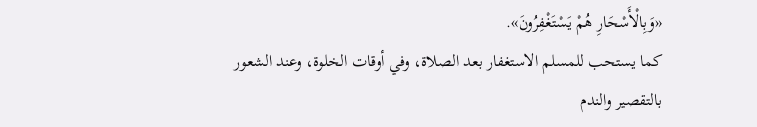«وَبِالْأَسْحَارِ هُمْ يَسْتَغْفِرُونَ».
كما يستحب للمسلم الاستغفار بعد الصلاة، وفي أوقات الخلوة، وعند الشعور بالتقصير والندم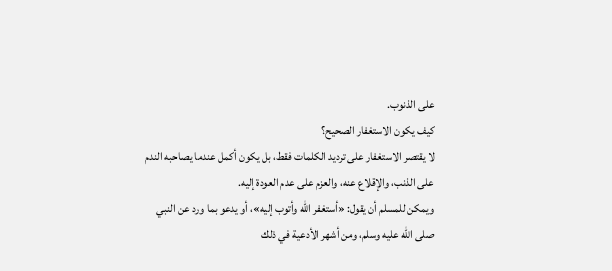على الذنوب.
كيف يكون الاستغفار الصحيح؟
لا يقتصر الاستغفار على ترديد الكلمات فقط، بل يكون أكمل عندما يصاحبه الندم على الذنب، والإقلاع عنه، والعزم على عدم العودة إليه.
ويمكن للمسلم أن يقول: «أستغفر الله وأتوب إليه»، أو يدعو بما ورد عن النبي صلى الله عليه وسلم، ومن أشهر الأدعية في ذلك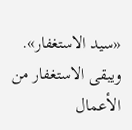«سيد الاستغفار».
ويبقى الاستغفار من الأعمال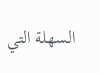السهلة التي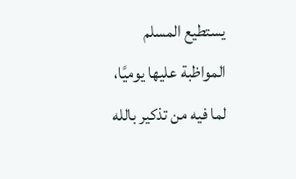يستطيع المسلم المواظبة عليها يوميًا، لما فيه من تذكير بالله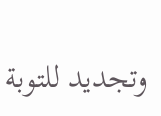وتجديد للتوبة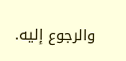والرجوع إليه.